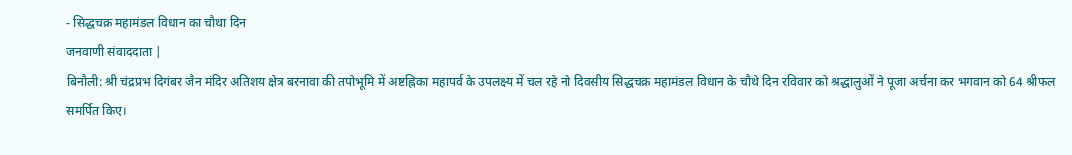- सिद्धचक्र महामंडल विधान का चौथा दिन
जनवाणी संवाददाता |
बिनौली: श्री चंद्रप्रभ दिगंबर जैन मंदिर अतिशय क्षेत्र बरनावा की तपोभूमि में अष्टह्निका महापर्व के उपलक्ष्य में चल रहे नो दिवसीय सिद्धचक्र महामंडल विधान के चौथे दिन रविवार को श्रद्धालुओं ने पूजा अर्चना कर भगवान को 64 श्रीफल समर्पित किए।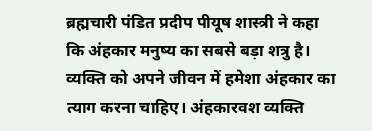ब्रह्मचारी पंडित प्रदीप पीयूष शास्त्री ने कहा कि अंहकार मनुष्य का सबसे बड़ा शत्रु है। व्यक्ति को अपने जीवन में हमेशा अंहकार का त्याग करना चाहिए। अंहकारवश व्यक्ति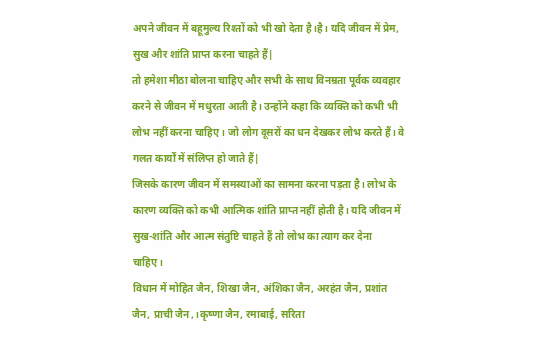अपने जीवन में बहूमुल्य रिश्तों को भी खो देता है।है। यदि जीवन में प्रेम, सुख और शांति प्राप्त करना चाहते हैं|
तो हमेशा मीठा बोलना चाहिए और सभी के साथ विनम्रता पूर्वक व्यवहार करने से जीवन में मधुरता आती है। उन्होंने कहा कि व्यक्ति को कभी भी लोभ नहीं करना चाहिए। जो लोग दूसरों का धन देखकर लोभ करते हैं। वे गलत कार्यों में संलिप्त हो जाते हैं|
जिसके कारण जीवन में समस्याओं का सामना करना पड़ता है। लोभ के कारण व्यक्ति को कभी आत्मिक शांति प्राप्त नहीं होती है। यदि जीवन में सुख-शांति और आत्म संतुष्टि चाहते हैं तो लोभ का त्याग कर देना चाहिए।
विधान में मोहित जैन, शिखा जैन, अंशिका जैन, अरहंत जैन, प्रशांत जैन, प्राची जैन,।कृष्णा जैन, रमाबाई, सरिता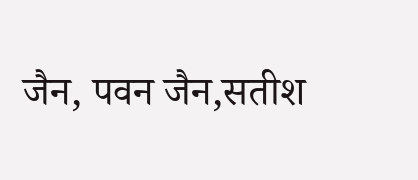जैन, पवन जैन,सतीश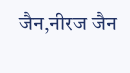जैन,नीरज जैन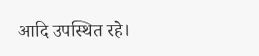आदि उपस्थित रहे।